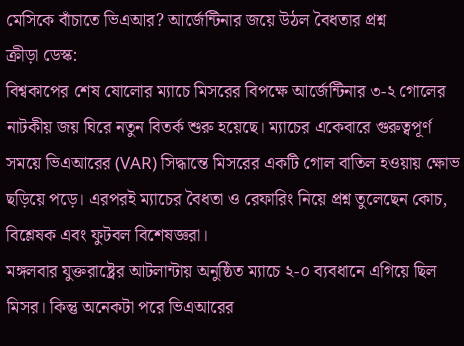মেসিকে বাঁচাতে ভিএআর? আর্জেন্টিনার জয়ে উঠল বৈধতার প্রশ্ন
ক্রীড়া ডেস্ক:
বিশ্বকাপের শেষ ষোলোর ম্যাচে মিসরের বিপক্ষে আর্জেন্টিনার ৩-২ গোলের নাটকীয় জয় ঘিরে নতুন বিতর্ক শুরু হয়েছে। ম্যাচের একেবারে গুরুত্বপূর্ণ সময়ে ভিএআরের (VAR) সিদ্ধান্তে মিসরের একটি গোল বাতিল হওয়ায় ক্ষোভ ছড়িয়ে পড়ে। এরপরই ম্যাচের বৈধতা ও রেফারিং নিয়ে প্রশ্ন তুলেছেন কোচ, বিশ্লেষক এবং ফুটবল বিশেষজ্ঞরা।
মঙ্গলবার যুক্তরাষ্ট্রের আটলান্টায় অনুষ্ঠিত ম্যাচে ২-০ ব্যবধানে এগিয়ে ছিল মিসর। কিন্তু অনেকটা পরে ভিএআরের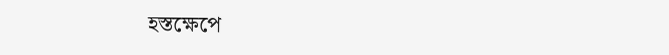হস্তক্ষেপে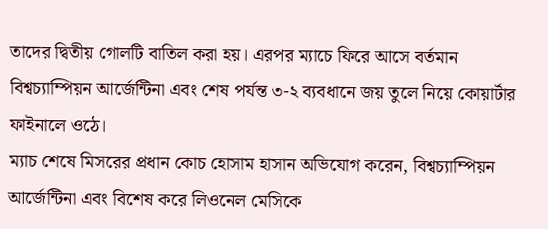তাদের দ্বিতীয় গোলটি বাতিল করা হয়। এরপর ম্যাচে ফিরে আসে বর্তমান বিশ্বচ্যাম্পিয়ন আর্জেন্টিনা এবং শেষ পর্যন্ত ৩-২ ব্যবধানে জয় তুলে নিয়ে কোয়ার্টার ফাইনালে ওঠে।
ম্যাচ শেষে মিসরের প্রধান কোচ হোসাম হাসান অভিযোগ করেন, বিশ্বচ্যাম্পিয়ন আর্জেন্টিনা এবং বিশেষ করে লিওনেল মেসিকে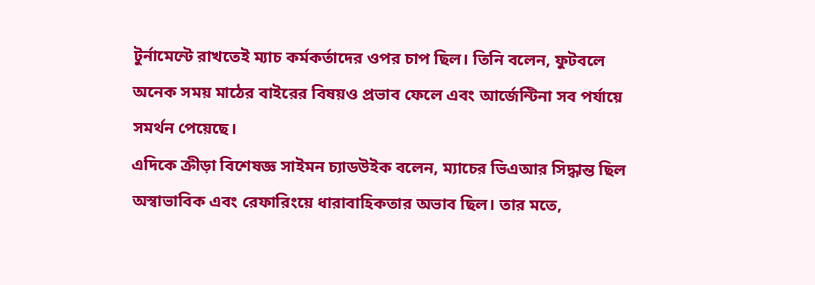টুর্নামেন্টে রাখতেই ম্যাচ কর্মকর্তাদের ওপর চাপ ছিল। তিনি বলেন, ফুটবলে অনেক সময় মাঠের বাইরের বিষয়ও প্রভাব ফেলে এবং আর্জেন্টিনা সব পর্যায়ে সমর্থন পেয়েছে।
এদিকে ক্রীড়া বিশেষজ্ঞ সাইমন চ্যাডউইক বলেন, ম্যাচের ভিএআর সিদ্ধান্ত ছিল অস্বাভাবিক এবং রেফারিংয়ে ধারাবাহিকতার অভাব ছিল। তার মতে,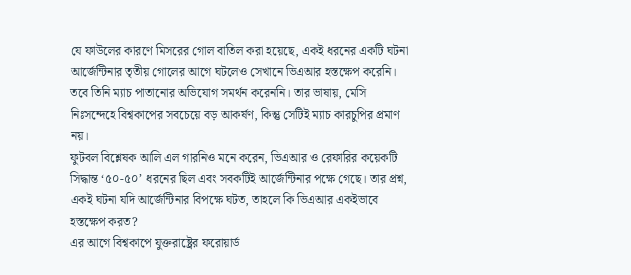যে ফাউলের কারণে মিসরের গোল বাতিল করা হয়েছে, একই ধরনের একটি ঘটনা আর্জেন্টিনার তৃতীয় গোলের আগে ঘটলেও সেখানে ভিএআর হস্তক্ষেপ করেনি। তবে তিনি ম্যাচ পাতানোর অভিযোগ সমর্থন করেননি। তার ভাষায়, মেসি নিঃসন্দেহে বিশ্বকাপের সবচেয়ে বড় আকর্ষণ, কিন্তু সেটিই ম্যাচ কারচুপির প্রমাণ নয়।
ফুটবল বিশ্লেষক আলি এল গারনিও মনে করেন, ভিএআর ও রেফারির কয়েকটি সিদ্ধান্ত ‘৫০-৫০’ ধরনের ছিল এবং সবকটিই আর্জেন্টিনার পক্ষে গেছে। তার প্রশ্ন, একই ঘটনা যদি আর্জেন্টিনার বিপক্ষে ঘটত, তাহলে কি ভিএআর একইভাবে হস্তক্ষেপ করত?
এর আগে বিশ্বকাপে যুক্তরাষ্ট্রের ফরোয়ার্ড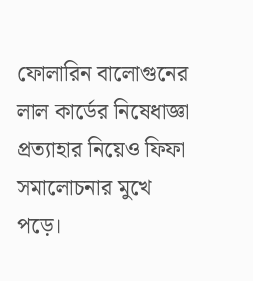ফোলারিন বালোগুনের লাল কার্ডের নিষেধাজ্ঞা প্রত্যাহার নিয়েও ফিফা সমালোচনার মুখে পড়ে।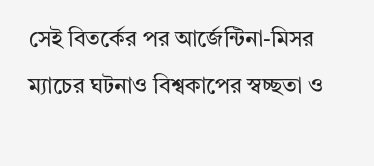সেই বিতর্কের পর আর্জেন্টিনা-মিসর ম্যাচের ঘটনাও বিশ্বকাপের স্বচ্ছতা ও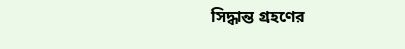সিদ্ধান্ত গ্রহণের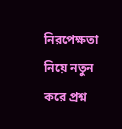নিরপেক্ষতা নিয়ে নতুন করে প্রশ্ন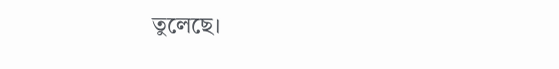তুলেছে।